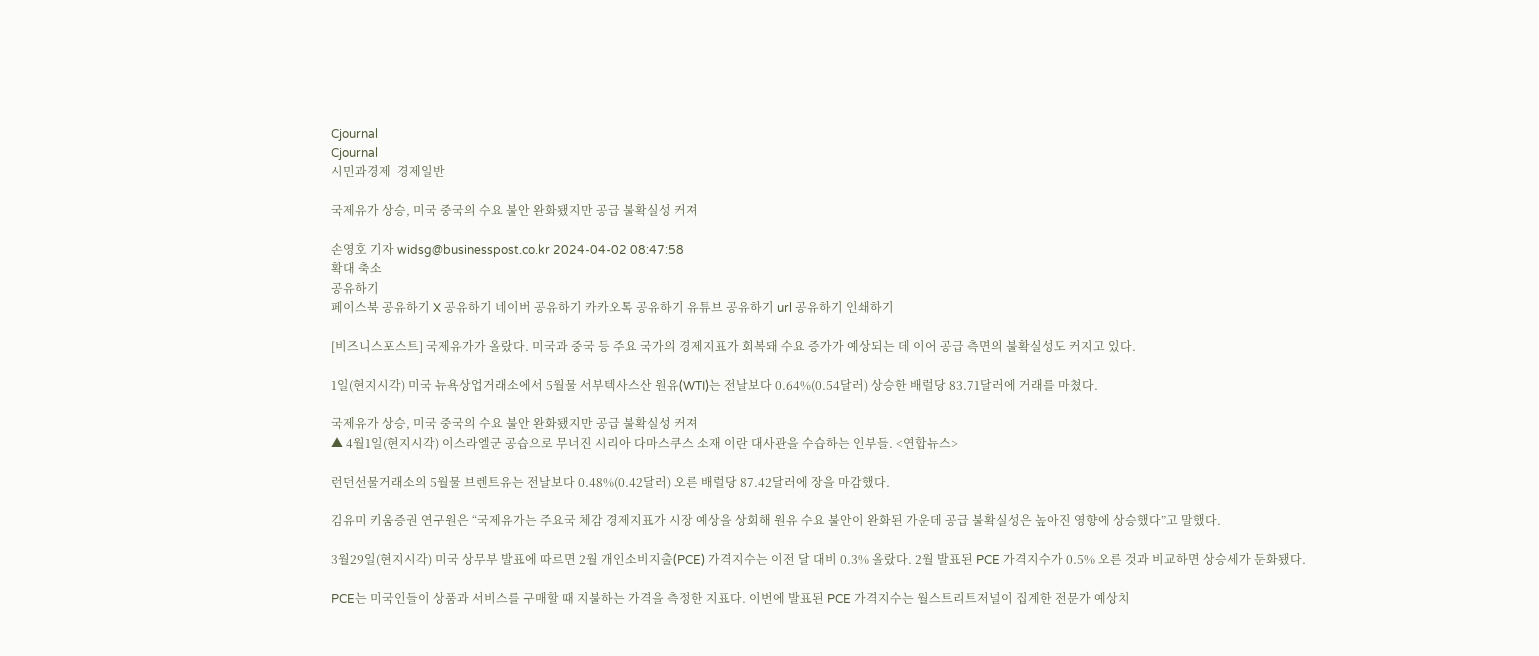Cjournal
Cjournal
시민과경제  경제일반

국제유가 상승, 미국 중국의 수요 불안 완화됐지만 공급 불확실성 커져

손영호 기자 widsg@businesspost.co.kr 2024-04-02 08:47:58
확대 축소
공유하기
페이스북 공유하기 X 공유하기 네이버 공유하기 카카오톡 공유하기 유튜브 공유하기 url 공유하기 인쇄하기

[비즈니스포스트] 국제유가가 올랐다. 미국과 중국 등 주요 국가의 경제지표가 회복돼 수요 증가가 예상되는 데 이어 공급 측면의 불확실성도 커지고 있다.

1일(현지시각) 미국 뉴욕상업거래소에서 5월물 서부텍사스산 원유(WTI)는 전날보다 0.64%(0.54달러) 상승한 배럴당 83.71달러에 거래를 마쳤다.

국제유가 상승, 미국 중국의 수요 불안 완화됐지만 공급 불확실성 커져
▲ 4월1일(현지시각) 이스라엘군 공습으로 무너진 시리아 다마스쿠스 소재 이란 대사관을 수습하는 인부들. <연합뉴스>

런던선물거래소의 5월물 브렌트유는 전날보다 0.48%(0.42달러) 오른 배럴당 87.42달러에 장을 마감했다.

김유미 키움증권 연구원은 “국제유가는 주요국 체감 경제지표가 시장 예상을 상회해 원유 수요 불안이 완화된 가운데 공급 불확실성은 높아진 영향에 상승했다”고 말했다.

3월29일(현지시각) 미국 상무부 발표에 따르면 2월 개인소비지출(PCE) 가격지수는 이전 달 대비 0.3% 올랐다. 2월 발표된 PCE 가격지수가 0.5% 오른 것과 비교하면 상승세가 둔화됐다.

PCE는 미국인들이 상품과 서비스를 구매할 때 지불하는 가격을 측정한 지표다. 이번에 발표된 PCE 가격지수는 월스트리트저널이 집계한 전문가 예상치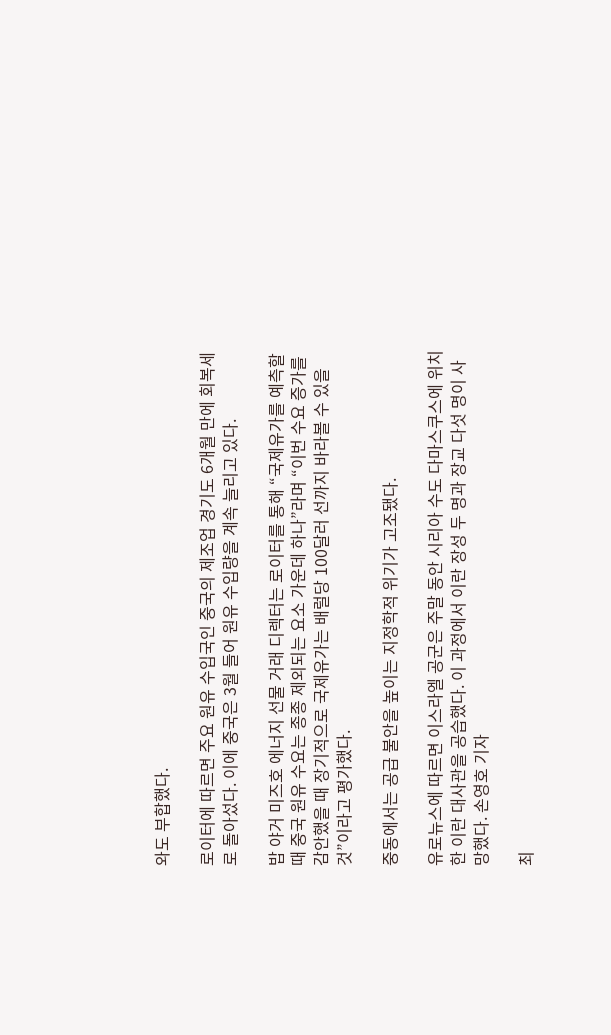와도 부합했다.

로이터에 따르면 주요 원유 수입국인 중국의 제조업 경기도 6개월 만에 회복세로 돌아섰다. 이에 중국은 3월 들어 원유 수입량을 계속 늘리고 있다.

밥 야거 미즈호 에너지 선물 거래 디렉터는 로이터를 통해 “국제유가를 예측할 때 중국 원유 수요는 종종 제외되는 요소 가운데 하나”라며 “이번 수요 증가를 감안했을 때 장기적으로 국제유가는 배럴당 100달러 선까지 바라볼 수 있을 것”이라고 평가했다.

중동에서는 공급 불안을 높이는 지정학적 위기가 고조됐다.

유로뉴스에 따르면 이스라엘 공군은 주말 동안 시리아 수도 다마스쿠스에 위치한 이란 대사관을 공습했다. 이 과정에서 이란 장성 두 명과 장교 다섯 명이 사망했다. 손영호 기자

최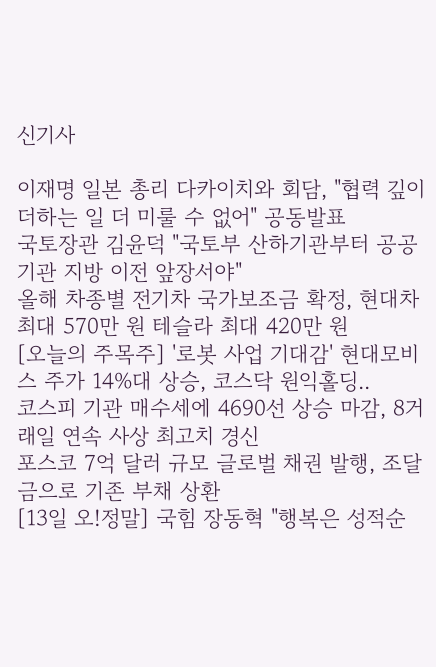신기사

이재명 일본 총리 다카이치와 회담, "협력 깊이 더하는 일 더 미룰 수 없어" 공동발표
국토장관 김윤덕 "국토부 산하기관부터 공공기관 지방 이전 앞장서야"
올해 차종별 전기차 국가보조금 확정, 현대차 최대 570만 원 테슬라 최대 420만 원
[오늘의 주목주] '로봇 사업 기대감' 현대모비스 주가 14%대 상승, 코스닥 원익홀딩..
코스피 기관 매수세에 4690선 상승 마감, 8거래일 연속 사상 최고치 경신
포스코 7억 달러 규모 글로벌 채권 발행, 조달금으로 기존 부채 상환
[13일 오!정말] 국힘 장동혁 "행복은 성적순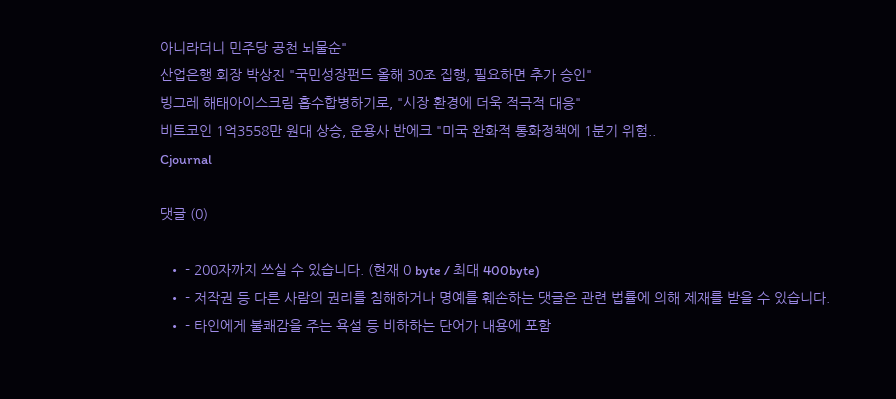아니라더니 민주당 공천 뇌물순"
산업은행 회장 박상진 "국민성장펀드 올해 30조 집행, 필요하면 추가 승인"
빙그레 해태아이스크림 흡수합병하기로, "시장 환경에 더욱 적극적 대응"
비트코인 1억3558만 원대 상승, 운용사 반에크 "미국 완화적 통화정책에 1분기 위험..
Cjournal

댓글 (0)

  • - 200자까지 쓰실 수 있습니다. (현재 0 byte / 최대 400byte)
  • - 저작권 등 다른 사람의 권리를 침해하거나 명예를 훼손하는 댓글은 관련 법률에 의해 제재를 받을 수 있습니다.
  • - 타인에게 불쾌감을 주는 욕설 등 비하하는 단어가 내용에 포함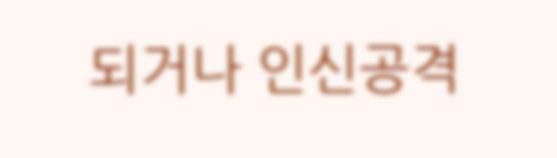되거나 인신공격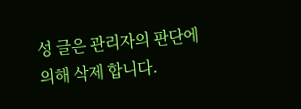성 글은 관리자의 판단에 의해 삭제 합니다.